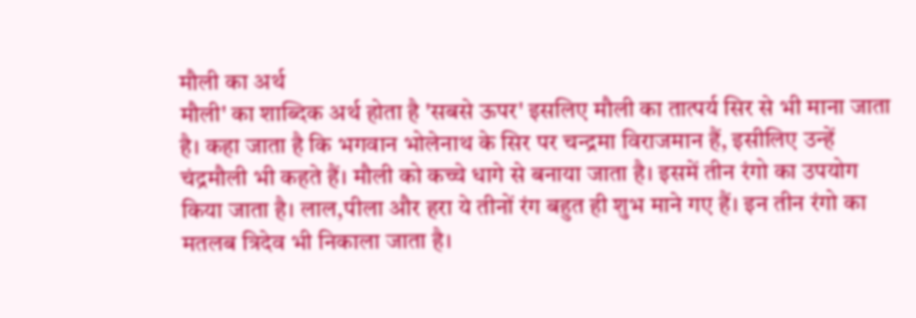मौली का अर्थ
मौली' का शाब्दिक अर्थ होता है 'सबसे ऊपर' इसलिए मौली का तात्पर्य सिर से भी माना जाता है। कहा जाता है कि भगवान भोलेनाथ के सिर पर चन्द्रमा विराजमान हैं, इसीलिए उन्हें चंद्रमौली भी कहते हैं। मौली को कच्चे धागे से बनाया जाता है। इसमें तीन रंगो का उपयोग किया जाता है। लाल,पीला और हरा ये तीनों रंग बहुत ही शुभ माने गए हैं। इन तीन रंगो का मतलब त्रिदेव भी निकाला जाता है।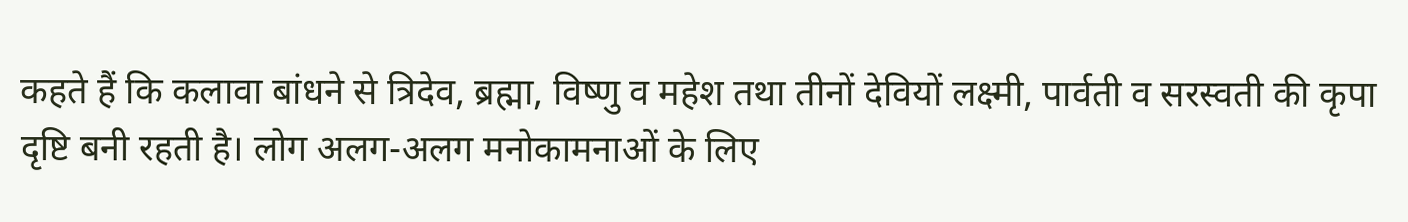कहते हैं कि कलावा बांधने से त्रिदेव, ब्रह्मा, विष्णु व महेश तथा तीनों देवियों लक्ष्मी, पार्वती व सरस्वती की कृपा दृष्टि बनी रहती है। लोग अलग-अलग मनोकामनाओं के लिए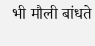भी मौली बांधते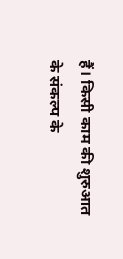हैं। किसी काम की शुरुआत के संकल्प के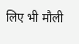लिए भी मौली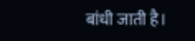बांधी जाती है।